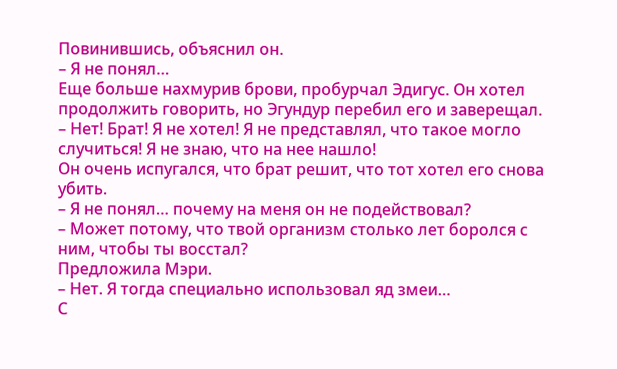Повинившись, объяснил он.
– Я не понял…
Еще больше нахмурив брови, пробурчал Эдигус. Он хотел продолжить говорить, но Эгундур перебил его и заверещал.
– Нет! Брат! Я не хотел! Я не представлял, что такое могло случиться! Я не знаю, что на нее нашло!
Он очень испугался, что брат решит, что тот хотел его снова убить.
– Я не понял… почему на меня он не подействовал?
– Может потому, что твой организм столько лет боролся с ним, чтобы ты восстал?
Предложила Мэри.
– Нет. Я тогда специально использовал яд змеи…
С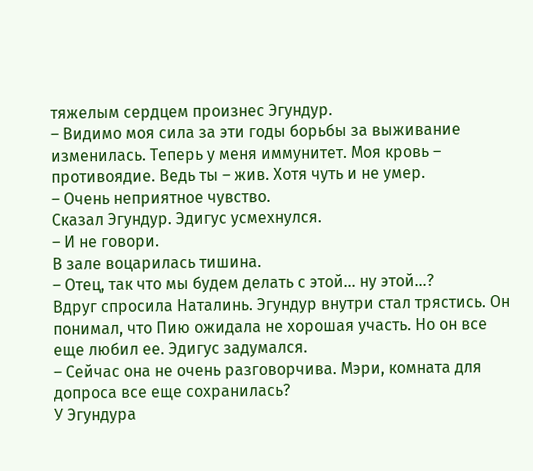тяжелым сердцем произнес Эгундур.
– Видимо моя сила за эти годы борьбы за выживание изменилась. Теперь у меня иммунитет. Моя кровь – противоядие. Ведь ты – жив. Хотя чуть и не умер.
– Очень неприятное чувство.
Сказал Эгундур. Эдигус усмехнулся.
– И не говори.
В зале воцарилась тишина.
– Отец, так что мы будем делать с этой… ну этой…?
Вдруг спросила Наталинь. Эгундур внутри стал трястись. Он понимал, что Пию ожидала не хорошая участь. Но он все еще любил ее. Эдигус задумался.
– Сейчас она не очень разговорчива. Мэри, комната для допроса все еще сохранилась?
У Эгундура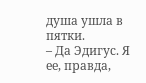душа ушла в пятки.
– Да Эдигус. Я ее, правда,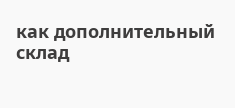как дополнительный склад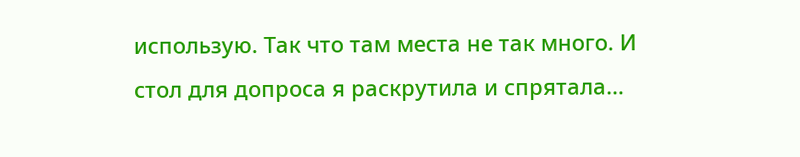использую. Так что там места не так много. И стол для допроса я раскрутила и спрятала…